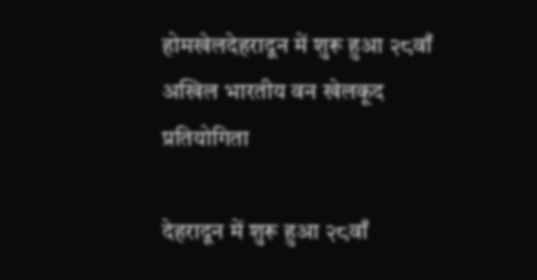होमखेलदेहरादून में शुरू हुआ २८वाँ अखिल भारतीय वन खेलकूद प्रतियोगिता

देहरादून में शुरू हुआ २८वाँ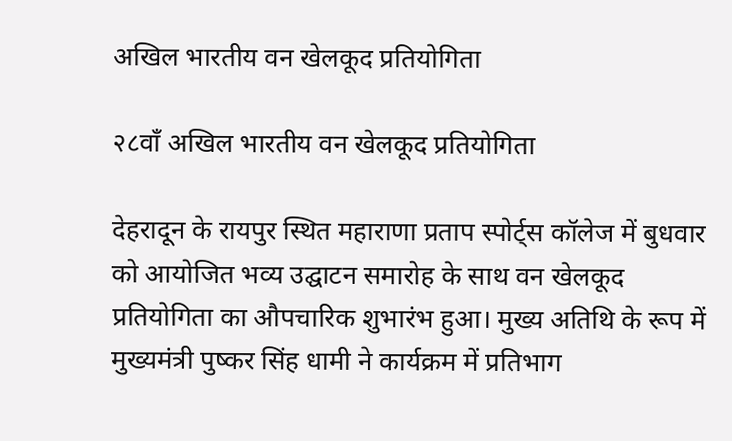अखिल भारतीय वन खेलकूद प्रतियोगिता

२८वाँ अखिल भारतीय वन खेलकूद प्रतियोगिता

देहरादून के रायपुर स्थित महाराणा प्रताप स्पोर्ट्स कॉलेज में बुधवार को आयोजित भव्य उद्घाटन समारोह के साथ वन खेलकूद प्रतियोगिता का औपचारिक शुभारंभ हुआ। मुख्य अतिथि के रूप में मुख्यमंत्री पुष्कर सिंह धामी ने कार्यक्रम में प्रतिभाग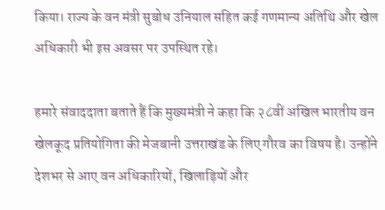किया। राज्य के वन मंत्री सुबोध उनियाल सहित कई गणमान्य अतिथि और खेल अधिकारी भी इस अवसर पर उपस्थित रहे।

हमारे संवाददाता बताते हैं कि मुख्यमंत्री ने कहा कि २८वीं अखिल भारतीय वन खेलकूद प्रतियोगिता की मेजबानी उत्तराखंड के लिए गौरव का विषय है। उन्होंने देशभर से आए वन अधिकारियों, खिलाड़ियों और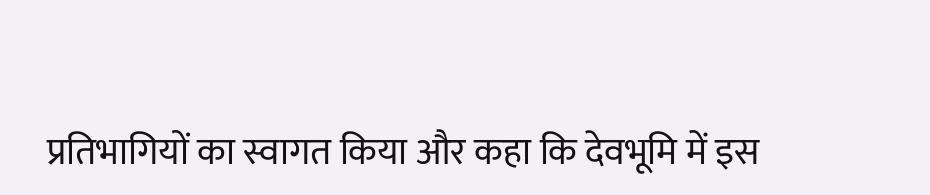प्रतिभागियों का स्वागत किया और कहा कि देवभूमि में इस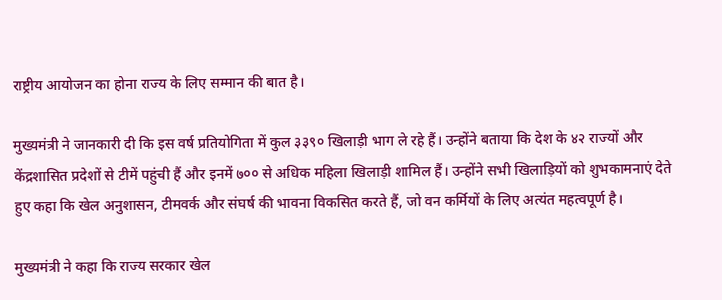राष्ट्रीय आयोजन का होना राज्य के लिए सम्मान की बात है।

मुख्यमंत्री ने जानकारी दी कि इस वर्ष प्रतियोगिता में कुल ३३९० खिलाड़ी भाग ले रहे हैं। उन्होंने बताया कि देश के ४२ राज्यों और केंद्रशासित प्रदेशों से टीमें पहुंची हैं और इनमें ७०० से अधिक महिला खिलाड़ी शामिल हैं। उन्होंने सभी खिलाड़ियों को शुभकामनाएं देते हुए कहा कि खेल अनुशासन, टीमवर्क और संघर्ष की भावना विकसित करते हैं, जो वन कर्मियों के लिए अत्यंत महत्वपूर्ण है।

मुख्यमंत्री ने कहा कि राज्य सरकार खेल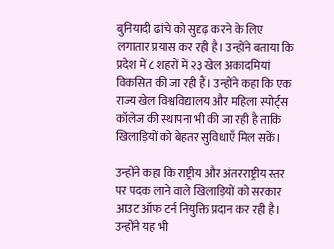बुनियादी ढांचे को सुदृढ़ करने के लिए लगातार प्रयास कर रही है। उन्होंने बताया कि प्रदेश में ८ शहरों में २३ खेल अकादमियां विकसित की जा रही हैं। उन्होंने कहा कि एक राज्य खेल विश्वविद्यालय और महिला स्पोर्ट्स कॉलेज की स्थापना भी की जा रही है ताकि खिलाड़ियों को बेहतर सुविधाएँ मिल सकें।

उन्होंने कहा कि राष्ट्रीय और अंतरराष्ट्रीय स्तर पर पदक लाने वाले खिलाड़ियों को सरकार आउट ऑफ टर्न नियुक्ति प्रदान कर रही है। उन्होंने यह भी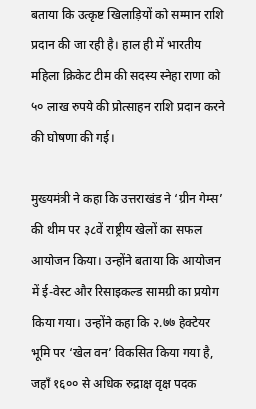बताया कि उत्कृष्ट खिलाड़ियों को सम्मान राशि प्रदान की जा रही है। हाल ही में भारतीय महिला क्रिकेट टीम की सदस्य स्नेहा राणा को ५० लाख रुपये की प्रोत्साहन राशि प्रदान करने की घोषणा की गई।

मुख्यमंत्री ने कहा कि उत्तराखंड ने ‘ग्रीन गेम्स’ की थीम पर ३८वें राष्ट्रीय खेलों का सफल आयोजन किया। उन्होंने बताया कि आयोजन में ई-वेस्ट और रिसाइकल्ड सामग्री का प्रयोग किया गया। उन्होंने कहा कि २.७७ हेक्टेयर भूमि पर ‘खेल वन’ विकसित किया गया है, जहाँ १६०० से अधिक रुद्राक्ष वृक्ष पदक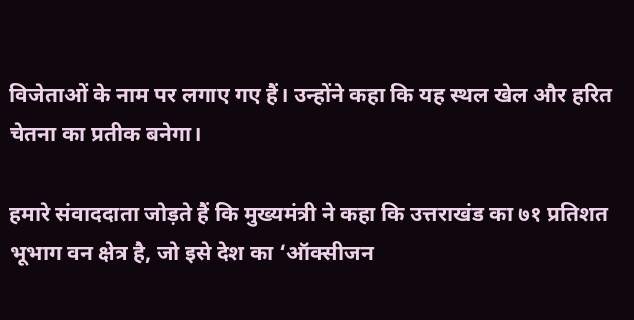विजेताओं के नाम पर लगाए गए हैं। उन्होंने कहा कि यह स्थल खेल और हरित चेतना का प्रतीक बनेगा।

हमारे संवाददाता जोड़ते हैं कि मुख्यमंत्री ने कहा कि उत्तराखंड का ७१ प्रतिशत भूभाग वन क्षेत्र है, जो इसे देश का ‘ऑक्सीजन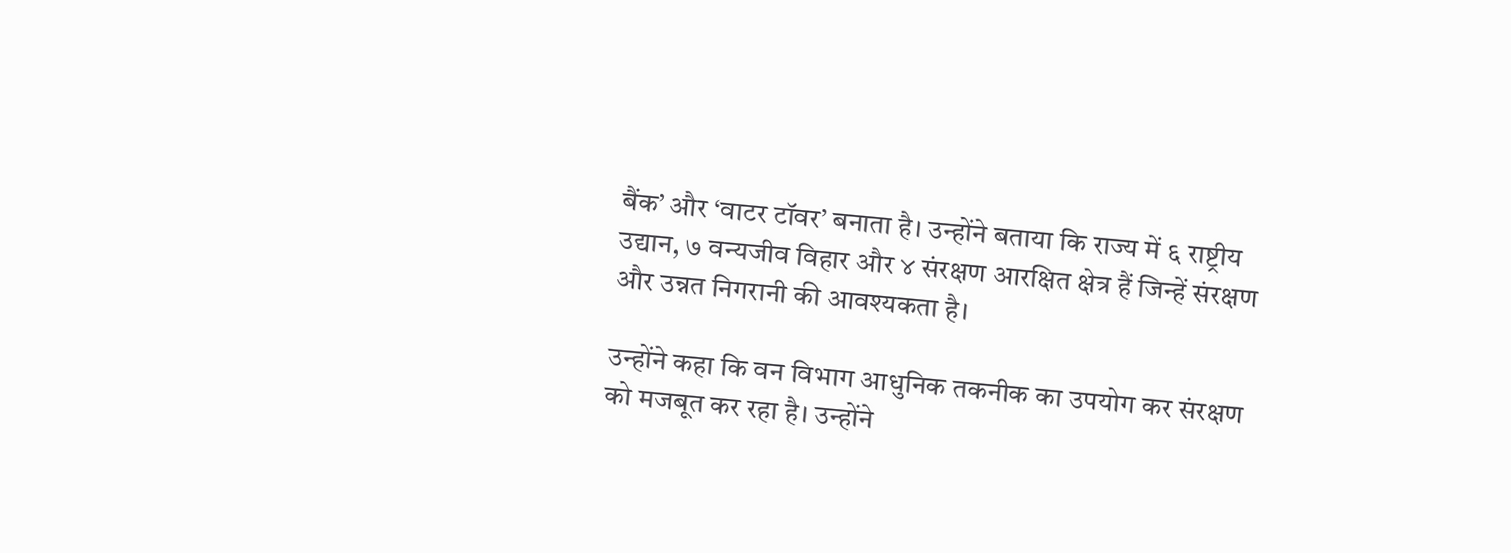बैंक’ और ‘वाटर टॉवर’ बनाता है। उन्होंने बताया कि राज्य में ६ राष्ट्रीय उद्यान, ७ वन्यजीव विहार और ४ संरक्षण आरक्षित क्षेत्र हैं जिन्हें संरक्षण और उन्नत निगरानी की आवश्यकता है।

उन्होंने कहा कि वन विभाग आधुनिक तकनीक का उपयोग कर संरक्षण को मजबूत कर रहा है। उन्होंने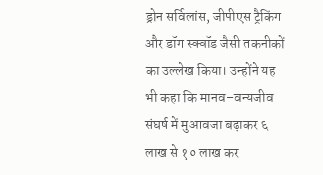ड्रोन सर्विलांस, जीपीएस ट्रैकिंग और डॉग स्क्वॉड जैसी तकनीकों का उल्लेख किया। उन्होंने यह भी कहा कि मानव–वन्यजीव संघर्ष में मुआवजा बढ़ाकर ६ लाख से १० लाख कर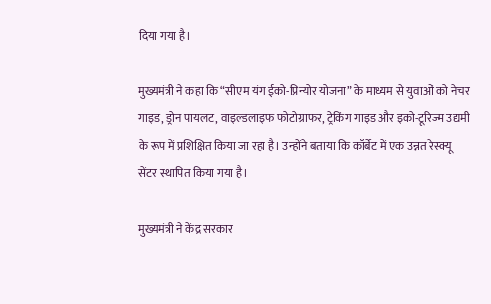दिया गया है।

मुख्यमंत्री ने कहा कि “सीएम यंग ईको-प्रिन्योर योजना” के माध्यम से युवाओं को नेचर गाइड, ड्रोन पायलट, वाइल्डलाइफ फोटोग्राफर, ट्रेकिंग गाइड और इको-टूरिज्म उद्यमी के रूप में प्रशिक्षित किया जा रहा है। उन्होंने बताया कि कॉर्बेट में एक उन्नत रेस्क्यू सेंटर स्थापित किया गया है।

मुख्यमंत्री ने केंद्र सरकार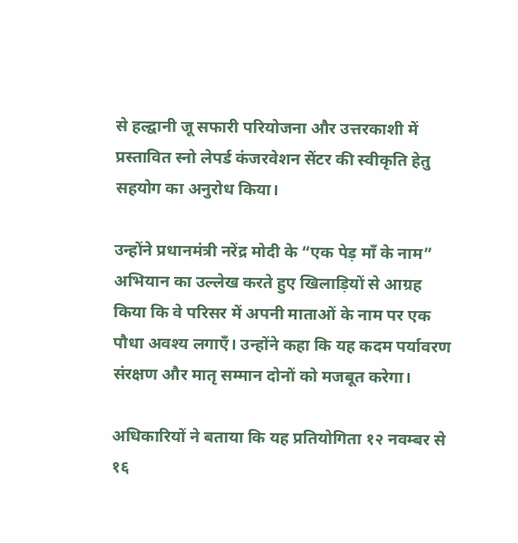से हल्द्वानी जू सफारी परियोजना और उत्तरकाशी में प्रस्तावित स्नो लेपर्ड कंजरवेशन सेंटर की स्वीकृति हेतु सहयोग का अनुरोध किया।

उन्होंने प्रधानमंत्री नरेंद्र मोदी के “एक पेड़ माँ के नाम” अभियान का उल्लेख करते हुए खिलाड़ियों से आग्रह किया कि वे परिसर में अपनी माताओं के नाम पर एक पौधा अवश्य लगाएँ। उन्होंने कहा कि यह कदम पर्यावरण संरक्षण और मातृ सम्मान दोनों को मजबूत करेगा।

अधिकारियों ने बताया कि यह प्रतियोगिता १२ नवम्बर से १६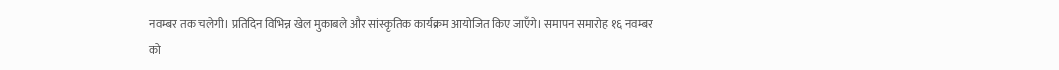नवम्बर तक चलेगी। प्रतिदिन विभिन्न खेल मुकाबले और सांस्कृतिक कार्यक्रम आयोजित किए जाएँगे। समापन समारोह १६ नवम्बर को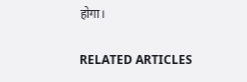होगा।

RELATED ARTICLES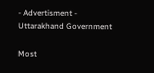- Advertisment -
Uttarakhand Government

Most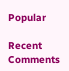Popular

Recent Comments